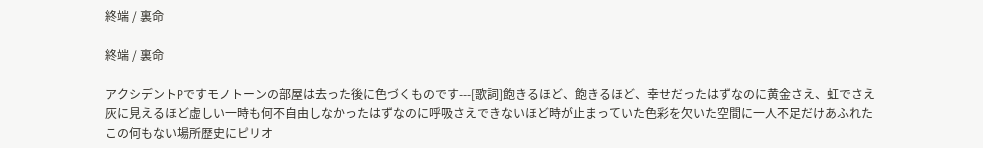終端 / 裏命

終端 / 裏命

アクシデントPですモノトーンの部屋は去った後に色づくものです---[歌詞]飽きるほど、飽きるほど、幸せだったはずなのに黄金さえ、虹でさえ灰に見えるほど虚しい一時も何不自由しなかったはずなのに呼吸さえできないほど時が止まっていた色彩を欠いた空間に一人不足だけあふれたこの何もない場所歴史にピリオ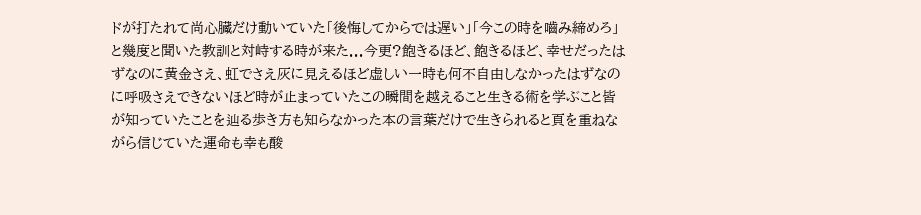ドが打たれて尚心臓だけ動いていた「後悔してからでは遅い」「今この時を嚙み締めろ」と幾度と聞いた教訓と対峙する時が来た...今更?飽きるほど、飽きるほど、幸せだったはずなのに黄金さえ、虹でさえ灰に見えるほど虚しい一時も何不自由しなかったはずなのに呼吸さえできないほど時が止まっていたこの瞬間を越えること生きる術を学ぶこと皆が知っていたことを辿る歩き方も知らなかった本の言葉だけで生きられると頁を重ねながら信じていた運命も幸も酸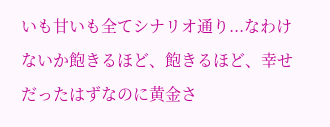いも甘いも全てシナリオ通り...なわけないか飽きるほど、飽きるほど、幸せだったはずなのに黄金さ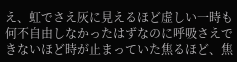え、虹でさえ灰に見えるほど虚しい一時も何不自由しなかったはずなのに呼吸さえできないほど時が止まっていた焦るほど、焦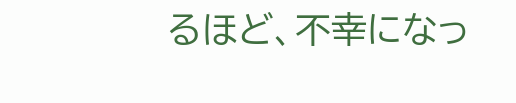るほど、不幸になっ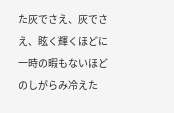た灰でさえ、灰でさえ、眩く輝くほどに一時の暇もないほどのしがらみ冷えた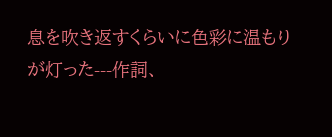息を吹き返すくらいに色彩に温もりが灯った---作詞、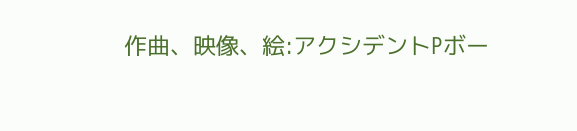作曲、映像、絵:アクシデントPボー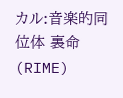カル:音楽的同位体 裏命(RIME)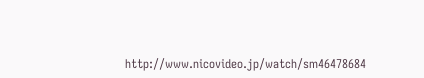http://www.nicovideo.jp/watch/sm46478684